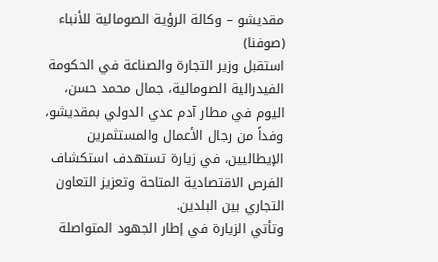مقديشو – وكالة الرؤية الصومالية للأنباء (صوفنا)
استقبل وزير التجارة والصناعة في الحكومة الفيدرالية الصومالية، جمال محمد حسن، اليوم في مطار آدم عدي الدولي بمقديشو، وفداً من رجال الأعمال والمستثمرين الإيطاليين، في زيارة تستهدف استكشاف الفرص الاقتصادية المتاحة وتعزيز التعاون التجاري بين البلدين.
وتأتي الزيارة في إطار الجهود المتواصلة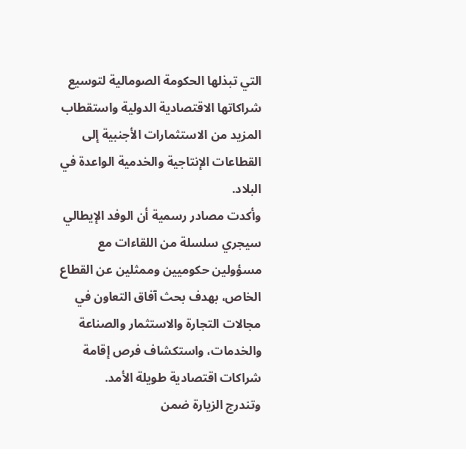التي تبذلها الحكومة الصومالية لتوسيع شراكاتها الاقتصادية الدولية واستقطاب المزيد من الاستثمارات الأجنبية إلى القطاعات الإنتاجية والخدمية الواعدة في البلاد.
وأكدت مصادر رسمية أن الوفد الإيطالي سيجري سلسلة من اللقاءات مع مسؤولين حكوميين وممثلين عن القطاع الخاص، بهدف بحث آفاق التعاون في مجالات التجارة والاستثمار والصناعة والخدمات، واستكشاف فرص إقامة شراكات اقتصادية طويلة الأمد.
وتندرج الزيارة ضمن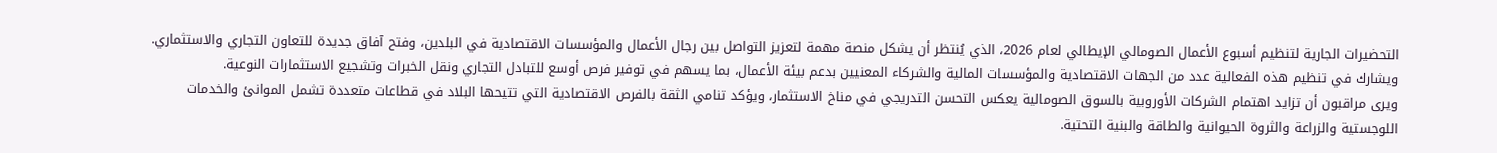التحضيرات الجارية لتنظيم أسبوع الأعمال الصومالي الإيطالي لعام 2026، الذي يُنتظر أن يشكل منصة مهمة لتعزيز التواصل بين رجال الأعمال والمؤسسات الاقتصادية في البلدين، وفتح آفاق جديدة للتعاون التجاري والاستثماري.
ويشارك في تنظيم هذه الفعالية عدد من الجهات الاقتصادية والمؤسسات المالية والشركاء المعنيين بدعم بيئة الأعمال، بما يسهم في توفير فرص أوسع للتبادل التجاري ونقل الخبرات وتشجيع الاستثمارات النوعية.
ويرى مراقبون أن تزايد اهتمام الشركات الأوروبية بالسوق الصومالية يعكس التحسن التدريجي في مناخ الاستثمار، ويؤكد تنامي الثقة بالفرص الاقتصادية التي تتيحها البلاد في قطاعات متعددة تشمل الموانئ والخدمات اللوجستية والزراعة والثروة الحيوانية والطاقة والبنية التحتية.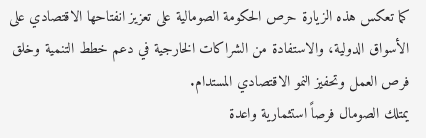كما تعكس هذه الزيارة حرص الحكومة الصومالية على تعزيز انفتاحها الاقتصادي على الأسواق الدولية، والاستفادة من الشراكات الخارجية في دعم خطط التنمية وخلق فرص العمل وتحفيز النمو الاقتصادي المستدام.
يمتلك الصومال فرصاً استثمارية واعدة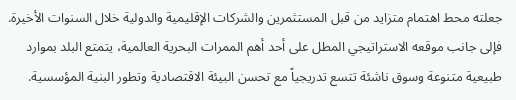جعلته محط اهتمام متزايد من قبل المستثمرين والشركات الإقليمية والدولية خلال السنوات الأخيرة. فإلى جانب موقعه الاستراتيجي المطل على أحد أهم الممرات البحرية العالمية، يتمتع البلد بموارد طبيعية متنوعة وسوق ناشئة تتسع تدريجياً مع تحسن البيئة الاقتصادية وتطور البنية المؤسسية.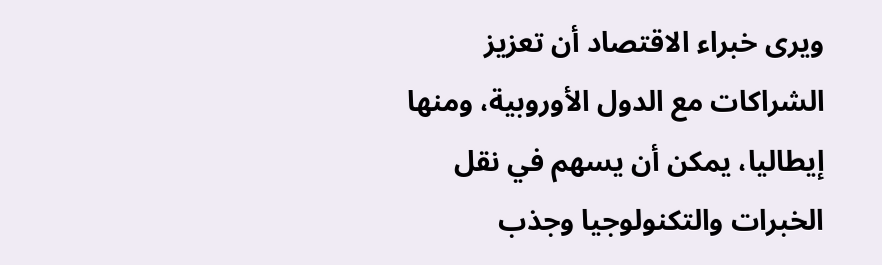ويرى خبراء الاقتصاد أن تعزيز الشراكات مع الدول الأوروبية، ومنها إيطاليا، يمكن أن يسهم في نقل الخبرات والتكنولوجيا وجذب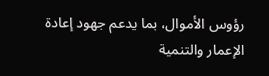رؤوس الأموال، بما يدعم جهود إعادة الإعمار والتنمية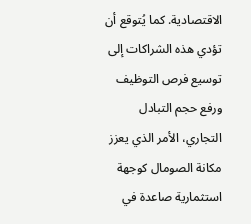الاقتصادية. كما يُتوقع أن تؤدي هذه الشراكات إلى توسيع فرص التوظيف ورفع حجم التبادل التجاري، الأمر الذي يعزز مكانة الصومال كوجهة استثمارية صاعدة في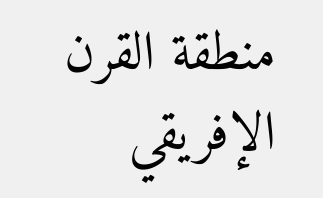منطقة القرن الإفريقي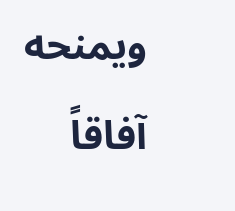ويمنحه آفاقاً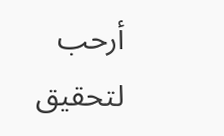أرحب لتحقيق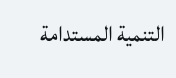التنمية المستدامة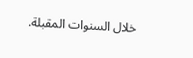خلال السنوات المقبلة.